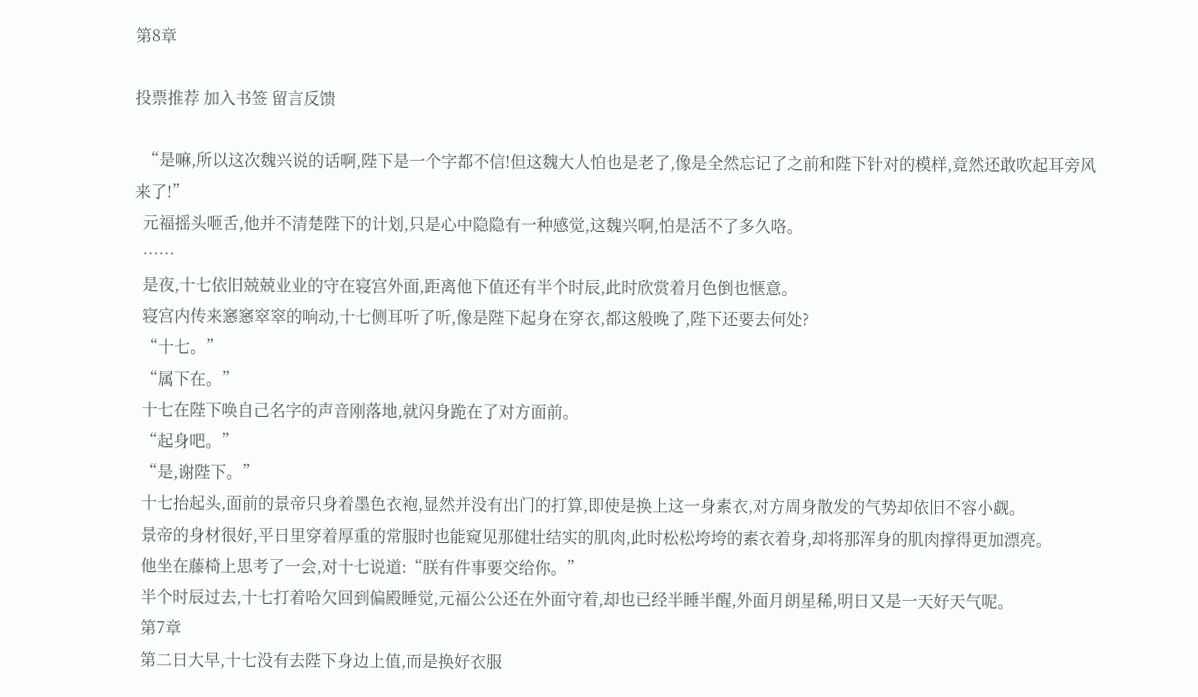第8章

投票推荐 加入书签 留言反馈

  “是嘛,所以这次魏兴说的话啊,陛下是一个字都不信!但这魏大人怕也是老了,像是全然忘记了之前和陛下针对的模样,竟然还敢吹起耳旁风来了!”
  元福摇头咂舌,他并不清楚陛下的计划,只是心中隐隐有一种感觉,这魏兴啊,怕是活不了多久咯。
  ……
  是夜,十七依旧兢兢业业的守在寝宫外面,距离他下值还有半个时辰,此时欣赏着月色倒也惬意。
  寝宫内传来窸窸窣窣的响动,十七侧耳听了听,像是陛下起身在穿衣,都这般晚了,陛下还要去何处?
  “十七。”
  “属下在。”
  十七在陛下唤自己名字的声音刚落地,就闪身跪在了对方面前。
  “起身吧。”
  “是,谢陛下。”
  十七抬起头,面前的景帝只身着墨色衣袍,显然并没有出门的打算,即使是换上这一身素衣,对方周身散发的气势却依旧不容小觑。
  景帝的身材很好,平日里穿着厚重的常服时也能窥见那健壮结实的肌肉,此时松松垮垮的素衣着身,却将那浑身的肌肉撑得更加漂亮。
  他坐在藤椅上思考了一会,对十七说道:“朕有件事要交给你。”
  半个时辰过去,十七打着哈欠回到偏殿睡觉,元福公公还在外面守着,却也已经半睡半醒,外面月朗星稀,明日又是一天好天气呢。
  第7章
  第二日大早,十七没有去陛下身边上值,而是换好衣服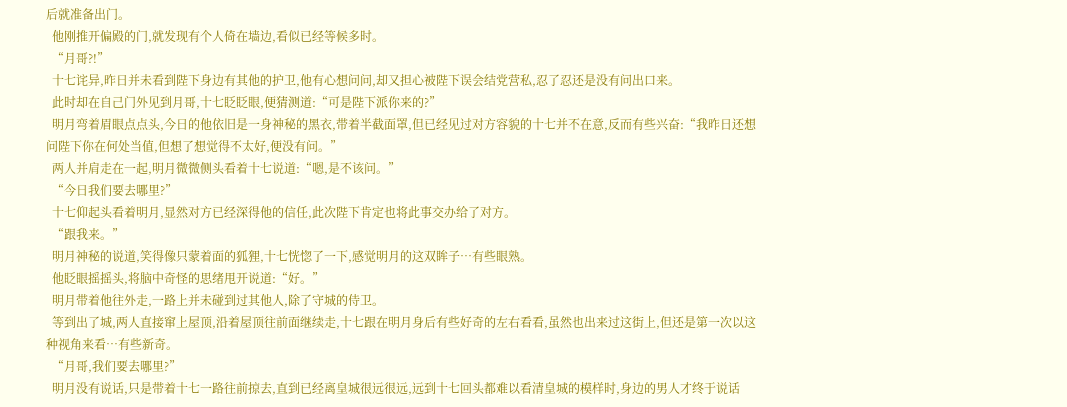后就准备出门。
  他刚推开偏殿的门,就发现有个人倚在墙边,看似已经等候多时。
  “月哥?!”
  十七诧异,昨日并未看到陛下身边有其他的护卫,他有心想问问,却又担心被陛下误会结党营私,忍了忍还是没有问出口来。
  此时却在自己门外见到月哥,十七眨眨眼,便猜测道:“可是陛下派你来的?”
  明月弯着眉眼点点头,今日的他依旧是一身神秘的黑衣,带着半截面罩,但已经见过对方容貌的十七并不在意,反而有些兴奋:“我昨日还想问陛下你在何处当值,但想了想觉得不太好,便没有问。”
  两人并肩走在一起,明月微微侧头看着十七说道:“嗯,是不该问。”
  “今日我们要去哪里?”
  十七仰起头看着明月,显然对方已经深得他的信任,此次陛下肯定也将此事交办给了对方。
  “跟我来。”
  明月神秘的说道,笑得像只蒙着面的狐狸,十七恍惚了一下,感觉明月的这双眸子…有些眼熟。
  他眨眼摇摇头,将脑中奇怪的思绪甩开说道:“好。”
  明月带着他往外走,一路上并未碰到过其他人,除了守城的侍卫。
  等到出了城,两人直接窜上屋顶,沿着屋顶往前面继续走,十七跟在明月身后有些好奇的左右看看,虽然也出来过这街上,但还是第一次以这种视角来看…有些新奇。
  “月哥,我们要去哪里?”
  明月没有说话,只是带着十七一路往前掠去,直到已经离皇城很远很远,远到十七回头都难以看清皇城的模样时,身边的男人才终于说话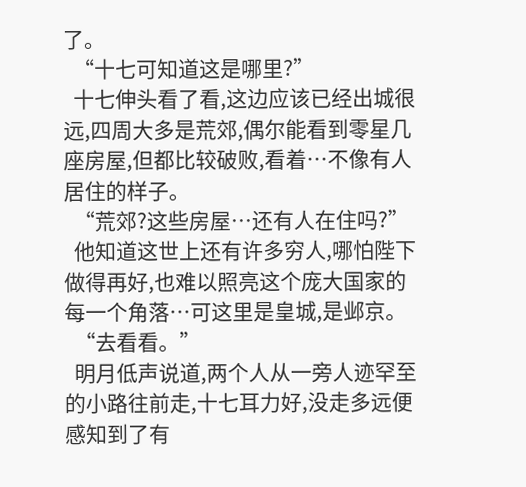了。
  “十七可知道这是哪里?”
  十七伸头看了看,这边应该已经出城很远,四周大多是荒郊,偶尔能看到零星几座房屋,但都比较破败,看着…不像有人居住的样子。
  “荒郊?这些房屋…还有人在住吗?”
  他知道这世上还有许多穷人,哪怕陛下做得再好,也难以照亮这个庞大国家的每一个角落…可这里是皇城,是邺京。
  “去看看。”
  明月低声说道,两个人从一旁人迹罕至的小路往前走,十七耳力好,没走多远便感知到了有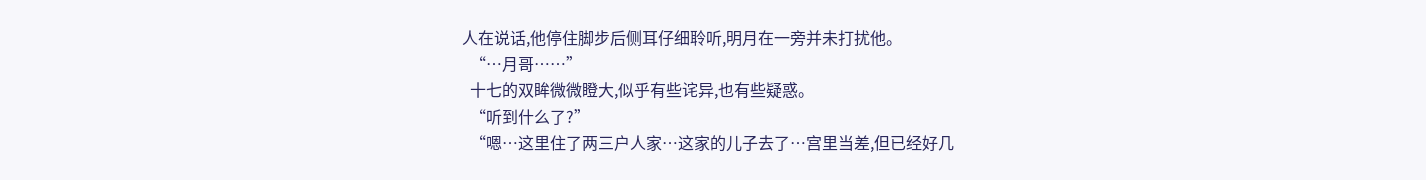人在说话,他停住脚步后侧耳仔细聆听,明月在一旁并未打扰他。
  “…月哥……”
  十七的双眸微微瞪大,似乎有些诧异,也有些疑惑。
  “听到什么了?”
  “嗯…这里住了两三户人家…这家的儿子去了…宫里当差,但已经好几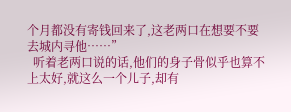个月都没有寄钱回来了,这老两口在想要不要去城内寻他……”
  听着老两口说的话,他们的身子骨似乎也算不上太好,就这么一个儿子,却有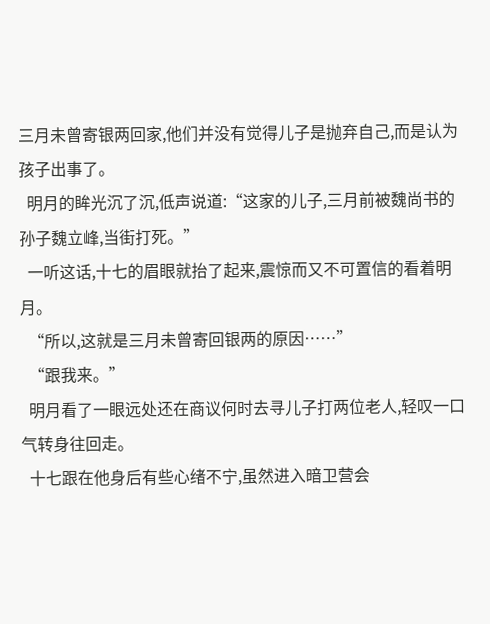三月未曾寄银两回家,他们并没有觉得儿子是抛弃自己,而是认为孩子出事了。
  明月的眸光沉了沉,低声说道:“这家的儿子,三月前被魏尚书的孙子魏立峰,当街打死。”
  一听这话,十七的眉眼就抬了起来,震惊而又不可置信的看着明月。
  “所以,这就是三月未曾寄回银两的原因……”
  “跟我来。”
  明月看了一眼远处还在商议何时去寻儿子打两位老人,轻叹一口气转身往回走。
  十七跟在他身后有些心绪不宁,虽然进入暗卫营会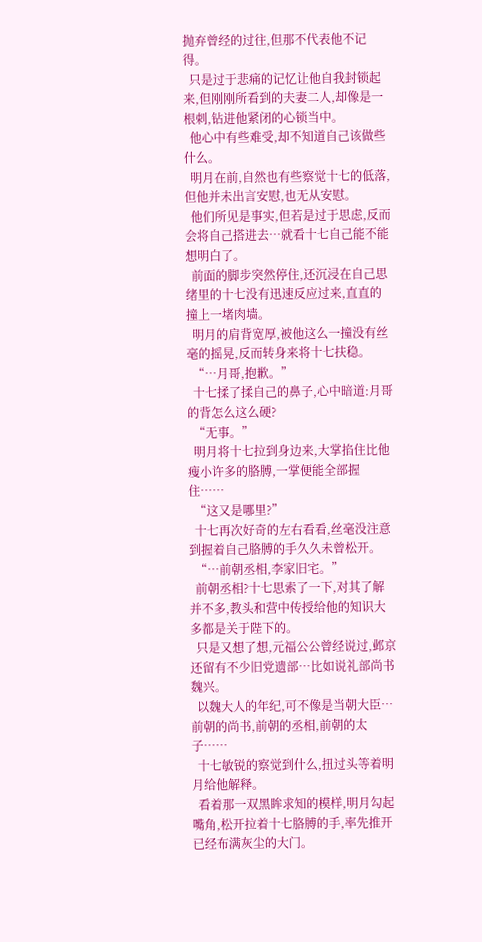抛弃曾经的过往,但那不代表他不记得。
  只是过于悲痛的记忆让他自我封锁起来,但刚刚所看到的夫妻二人,却像是一根刺,钻进他紧闭的心锁当中。
  他心中有些难受,却不知道自己该做些什么。
  明月在前,自然也有些察觉十七的低落,但他并未出言安慰,也无从安慰。
  他们所见是事实,但若是过于思虑,反而会将自己搭进去…就看十七自己能不能想明白了。
  前面的脚步突然停住,还沉浸在自己思绪里的十七没有迅速反应过来,直直的撞上一堵肉墙。
  明月的肩背宽厚,被他这么一撞没有丝毫的摇晃,反而转身来将十七扶稳。
  “…月哥,抱歉。”
  十七揉了揉自己的鼻子,心中暗道:月哥的背怎么这么硬?
  “无事。”
  明月将十七拉到身边来,大掌掐住比他瘦小许多的胳膊,一掌便能全部握住……
  “这又是哪里?”
  十七再次好奇的左右看看,丝毫没注意到握着自己胳膊的手久久未曾松开。
  “…前朝丞相,李家旧宅。”
  前朝丞相?十七思索了一下,对其了解并不多,教头和营中传授给他的知识大多都是关于陛下的。
  只是又想了想,元福公公曾经说过,邺京还留有不少旧党遗部…比如说礼部尚书魏兴。
  以魏大人的年纪,可不像是当朝大臣…前朝的尚书,前朝的丞相,前朝的太子……
  十七敏锐的察觉到什么,扭过头等着明月给他解释。
  看着那一双黑眸求知的模样,明月勾起嘴角,松开拉着十七胳膊的手,率先推开已经布满灰尘的大门。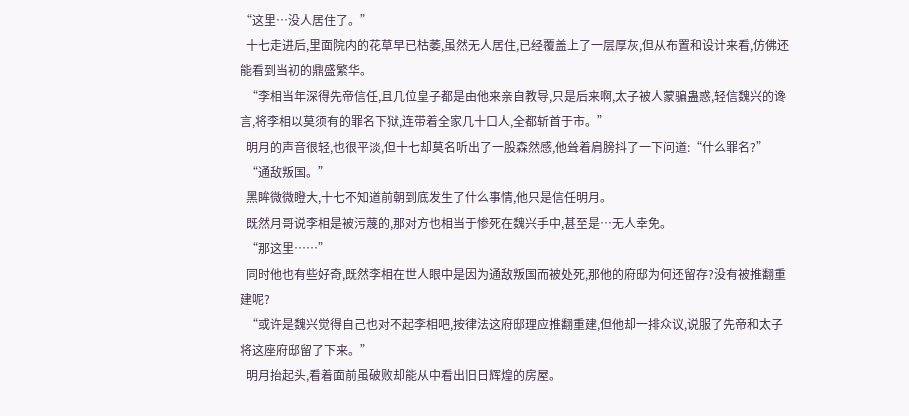“这里…没人居住了。”
  十七走进后,里面院内的花草早已枯萎,虽然无人居住,已经覆盖上了一层厚灰,但从布置和设计来看,仿佛还能看到当初的鼎盛繁华。
  “李相当年深得先帝信任,且几位皇子都是由他来亲自教导,只是后来啊,太子被人蒙骗蛊惑,轻信魏兴的谗言,将李相以莫须有的罪名下狱,连带着全家几十口人,全都斩首于市。”
  明月的声音很轻,也很平淡,但十七却莫名听出了一股森然感,他耸着肩膀抖了一下问道:“什么罪名?”
  “通敌叛国。”
  黑眸微微瞪大,十七不知道前朝到底发生了什么事情,他只是信任明月。
  既然月哥说李相是被污蔑的,那对方也相当于惨死在魏兴手中,甚至是…无人幸免。
  “那这里……”
  同时他也有些好奇,既然李相在世人眼中是因为通敌叛国而被处死,那他的府邸为何还留存?没有被推翻重建呢?
  “或许是魏兴觉得自己也对不起李相吧,按律法这府邸理应推翻重建,但他却一排众议,说服了先帝和太子将这座府邸留了下来。”
  明月抬起头,看着面前虽破败却能从中看出旧日辉煌的房屋。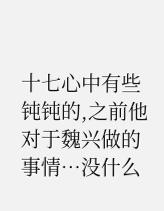十七心中有些钝钝的,之前他对于魏兴做的事情…没什么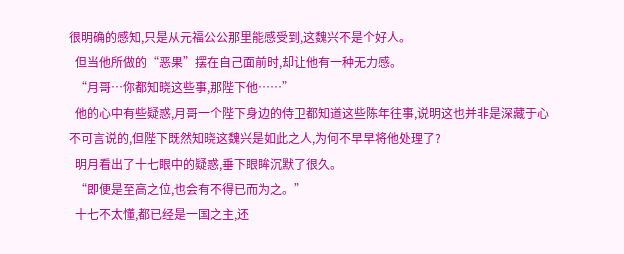很明确的感知,只是从元福公公那里能感受到,这魏兴不是个好人。
  但当他所做的“恶果”摆在自己面前时,却让他有一种无力感。
  “月哥…你都知晓这些事,那陛下他……”
  他的心中有些疑惑,月哥一个陛下身边的侍卫都知道这些陈年往事,说明这也并非是深藏于心不可言说的,但陛下既然知晓这魏兴是如此之人,为何不早早将他处理了?
  明月看出了十七眼中的疑惑,垂下眼眸沉默了很久。
  “即便是至高之位,也会有不得已而为之。”
  十七不太懂,都已经是一国之主,还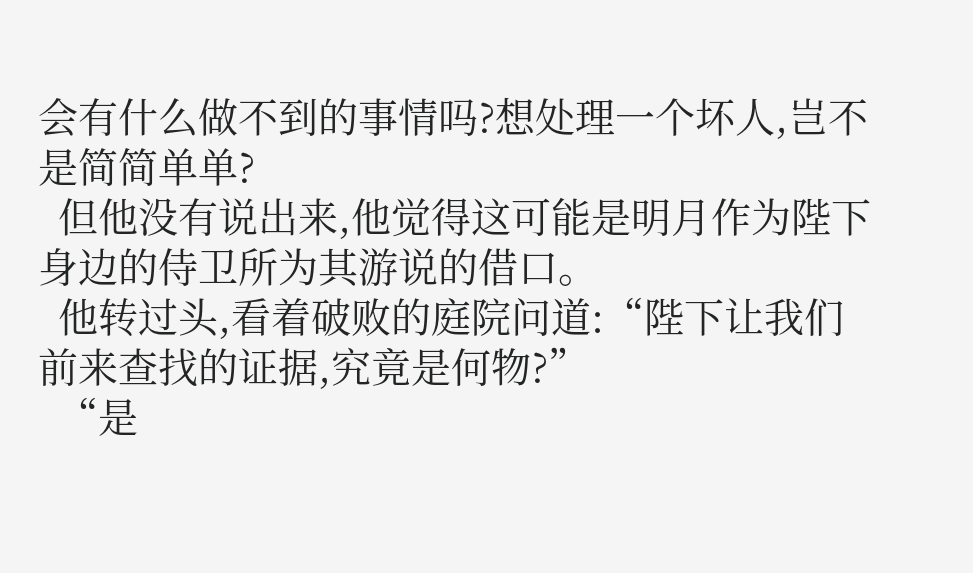会有什么做不到的事情吗?想处理一个坏人,岂不是简简单单?
  但他没有说出来,他觉得这可能是明月作为陛下身边的侍卫所为其游说的借口。
  他转过头,看着破败的庭院问道:“陛下让我们前来查找的证据,究竟是何物?”
  “是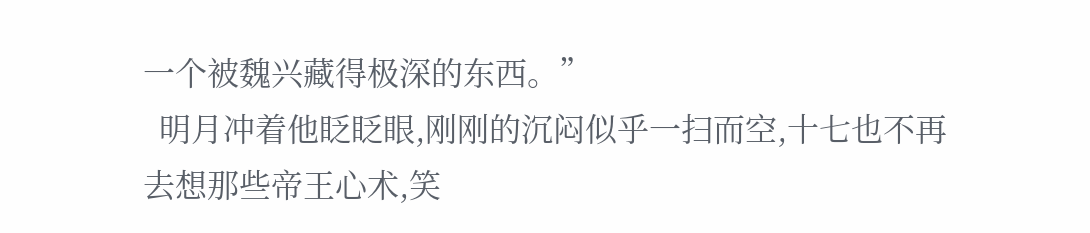一个被魏兴藏得极深的东西。”
  明月冲着他眨眨眼,刚刚的沉闷似乎一扫而空,十七也不再去想那些帝王心术,笑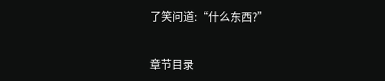了笑问道:“什么东西?”


章节目录